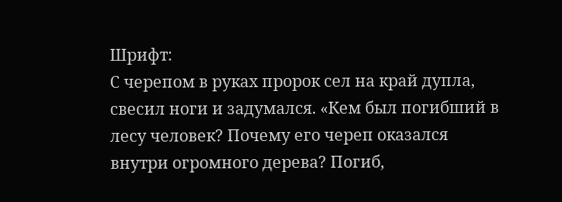Шрифт:
С черепом в руках пророк сел на край дупла, свесил ноги и задумался. «Кем был погибший в лесу человек? Почему его череп оказался внутри огромного дерева? Погиб,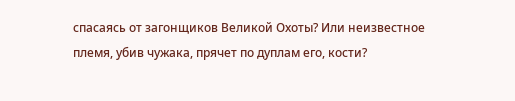спасаясь от загонщиков Великой Охоты? Или неизвестное племя, убив чужака, прячет по дуплам его, кости?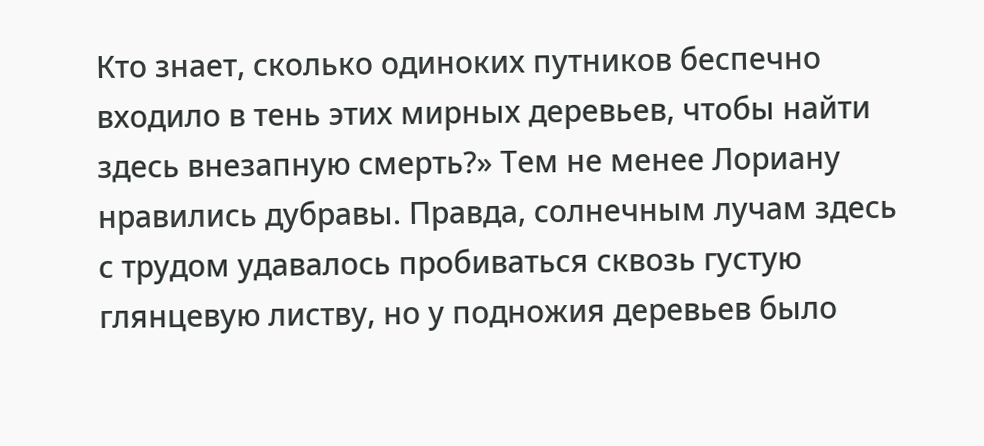Кто знает, сколько одиноких путников беспечно входило в тень этих мирных деревьев, чтобы найти здесь внезапную смерть?» Тем не менее Лориану нравились дубравы. Правда, солнечным лучам здесь с трудом удавалось пробиваться сквозь густую глянцевую листву, но у подножия деревьев было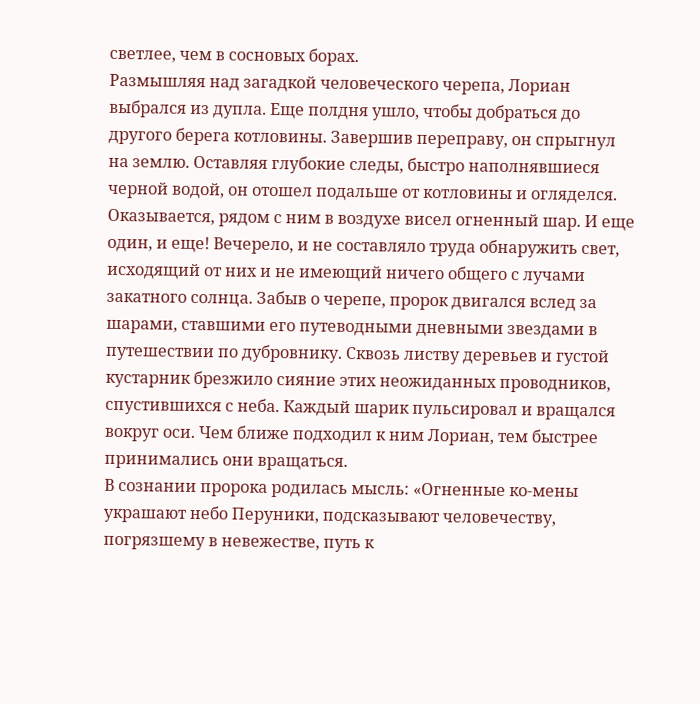светлее, чем в сосновых борах.
Размышляя над загадкой человеческого черепа, Лориан выбрался из дупла. Еще полдня ушло, чтобы добраться до другого берега котловины. Завершив переправу, он спрыгнул на землю. Оставляя глубокие следы, быстро наполнявшиеся черной водой, он отошел подальше от котловины и огляделся.
Оказывается, рядом с ним в воздухе висел огненный шар. И еще один, и еще! Вечерело, и не составляло труда обнаружить свет, исходящий от них и не имеющий ничего общего с лучами закатного солнца. Забыв о черепе, пророк двигался вслед за шарами, ставшими его путеводными дневными звездами в путешествии по дубровнику. Сквозь листву деревьев и густой кустарник брезжило сияние этих неожиданных проводников, спустившихся с неба. Каждый шарик пульсировал и вращался вокруг оси. Чем ближе подходил к ним Лориан, тем быстрее принимались они вращаться.
В сознании пророка родилась мысль: «Огненные ко-мены украшают небо Перуники, подсказывают человечеству, погрязшему в невежестве, путь к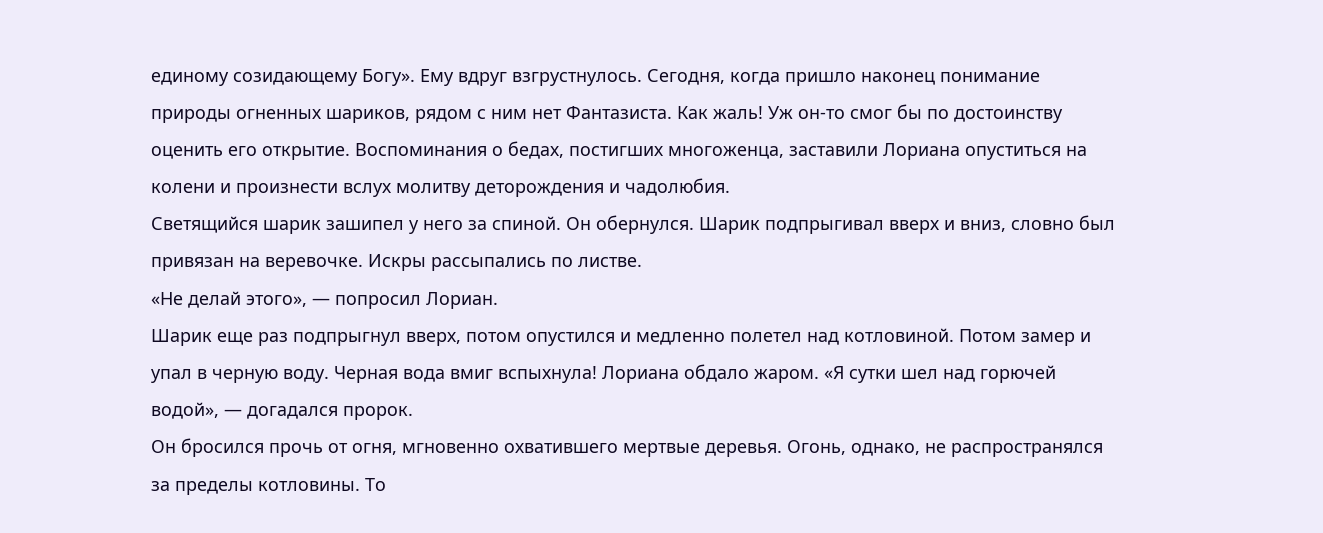единому созидающему Богу». Ему вдруг взгрустнулось. Сегодня, когда пришло наконец понимание природы огненных шариков, рядом с ним нет Фантазиста. Как жаль! Уж он-то смог бы по достоинству оценить его открытие. Воспоминания о бедах, постигших многоженца, заставили Лориана опуститься на колени и произнести вслух молитву деторождения и чадолюбия.
Светящийся шарик зашипел у него за спиной. Он обернулся. Шарик подпрыгивал вверх и вниз, словно был привязан на веревочке. Искры рассыпались по листве.
«Не делай этого», — попросил Лориан.
Шарик еще раз подпрыгнул вверх, потом опустился и медленно полетел над котловиной. Потом замер и упал в черную воду. Черная вода вмиг вспыхнула! Лориана обдало жаром. «Я сутки шел над горючей водой», — догадался пророк.
Он бросился прочь от огня, мгновенно охватившего мертвые деревья. Огонь, однако, не распространялся за пределы котловины. То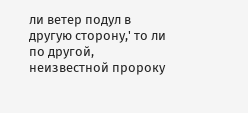ли ветер подул в другую сторону,' то ли по другой, неизвестной пророку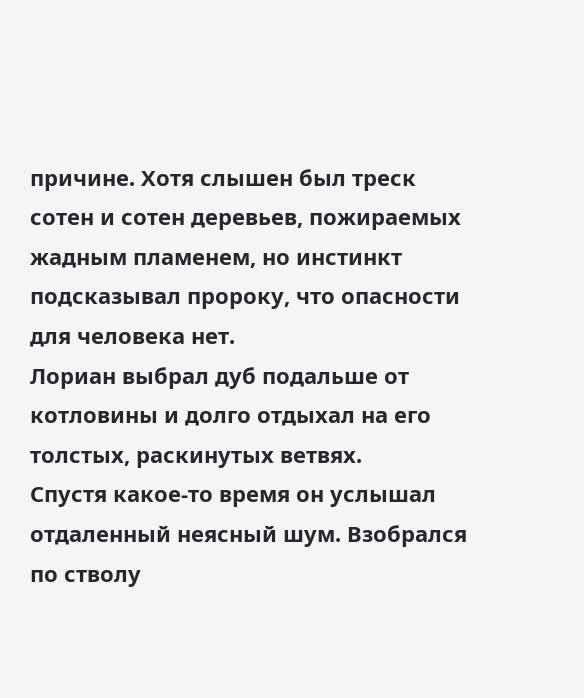причине. Хотя слышен был треск сотен и сотен деревьев, пожираемых жадным пламенем, но инстинкт подсказывал пророку, что опасности для человека нет.
Лориан выбрал дуб подальше от котловины и долго отдыхал на его толстых, раскинутых ветвях.
Спустя какое-то время он услышал отдаленный неясный шум. Взобрался по стволу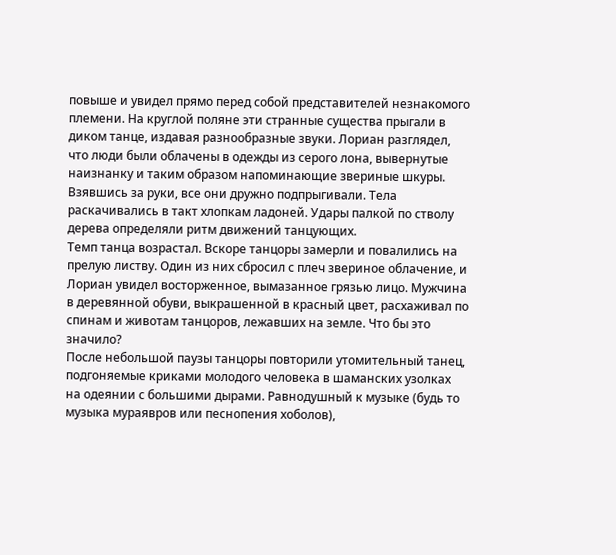повыше и увидел прямо перед собой представителей незнакомого племени. На круглой поляне эти странные существа прыгали в диком танце, издавая разнообразные звуки. Лориан разглядел, что люди были облачены в одежды из серого лона, вывернутые наизнанку и таким образом напоминающие звериные шкуры. Взявшись за руки, все они дружно подпрыгивали. Тела раскачивались в такт хлопкам ладоней. Удары палкой по стволу дерева определяли ритм движений танцующих.
Темп танца возрастал. Вскоре танцоры замерли и повалились на прелую листву. Один из них сбросил с плеч звериное облачение, и Лориан увидел восторженное, вымазанное грязью лицо. Мужчина в деревянной обуви, выкрашенной в красный цвет, расхаживал по спинам и животам танцоров, лежавших на земле. Что бы это значило?
После небольшой паузы танцоры повторили утомительный танец, подгоняемые криками молодого человека в шаманских узолках на одеянии с большими дырами. Равнодушный к музыке (будь то музыка мураявров или песнопения хоболов),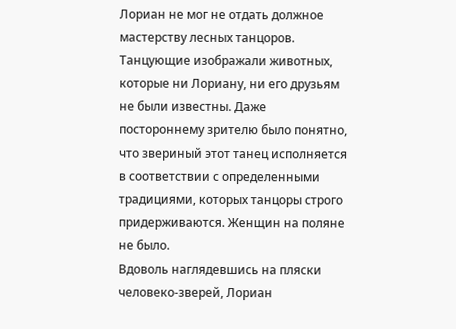Лориан не мог не отдать должное мастерству лесных танцоров. Танцующие изображали животных, которые ни Лориану, ни его друзьям не были известны. Даже постороннему зрителю было понятно, что звериный этот танец исполняется в соответствии с определенными традициями, которых танцоры строго придерживаются. Женщин на поляне не было.
Вдоволь наглядевшись на пляски человеко-зверей, Лориан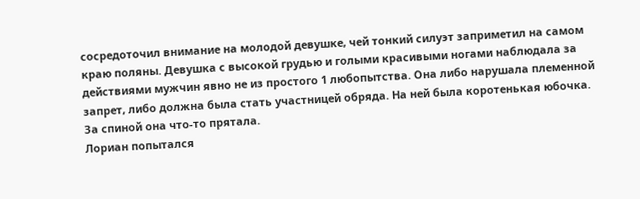сосредоточил внимание на молодой девушке, чей тонкий силуэт заприметил на самом краю поляны. Девушка с высокой грудью и голыми красивыми ногами наблюдала за действиями мужчин явно не из простого 1 любопытства. Она либо нарушала племенной запрет, либо должна была стать участницей обряда. На ней была коротенькая юбочка. За спиной она что-то прятала.
Лориан попытался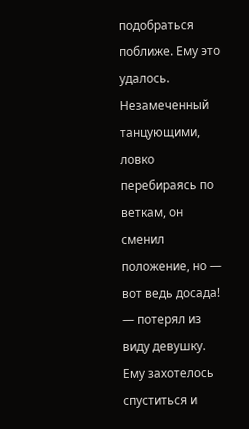подобраться поближе. Ему это удалось. Незамеченный танцующими, ловко перебираясь по веткам, он сменил положение, но — вот ведь досада! — потерял из виду девушку. Ему захотелось спуститься и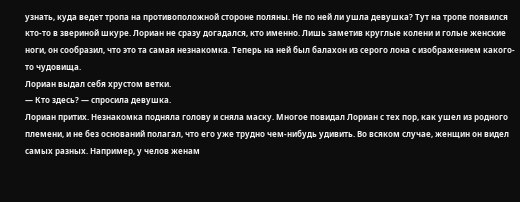узнать, куда ведет тропа на противоположной стороне поляны. Не по ней ли ушла девушка? Тут на тропе появился кто-то в звериной шкуре. Лориан не сразу догадался, кто именно. Лишь заметив круглые колени и голые женские ноги, он сообразил, что это та самая незнакомка. Теперь на ней был балахон из серого лона с изображением какого-то чудовища.
Лориан выдал себя хрустом ветки.
— Кто здесь? — спросила девушка.
Лориан притих. Незнакомка подняла голову и сняла маску. Многое повидал Лориан с тех пор, как ушел из родного племени, и не без оснований полагал, что его уже трудно чем-нибудь удивить. Во всяком случае, женщин он видел самых разных. Например, у челов женам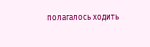полагалось ходить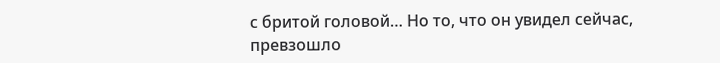с бритой головой… Но то, что он увидел сейчас, превзошло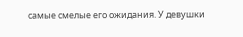самые смелые его ожидания. У девушки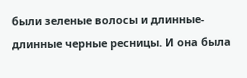были зеленые волосы и длинные-длинные черные ресницы. И она была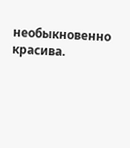необыкновенно красива.